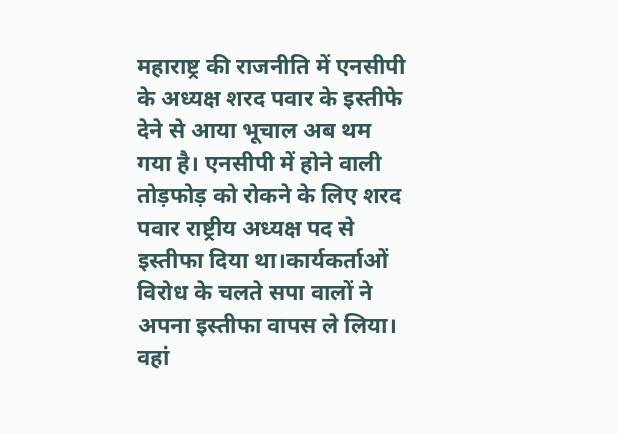महाराष्ट्र की राजनीति में एनसीपी के अध्यक्ष शरद पवार के इस्तीफे देने से आया भूचाल अब थम गया है। एनसीपी में होने वाली तोड़फोड़ को रोकने के लिए शरद पवार राष्ट्रीय अध्यक्ष पद से इस्तीफा दिया था।कार्यकर्ताओं विरोध के चलते सपा वालों ने अपना इस्तीफा वापस ले लिया। वहां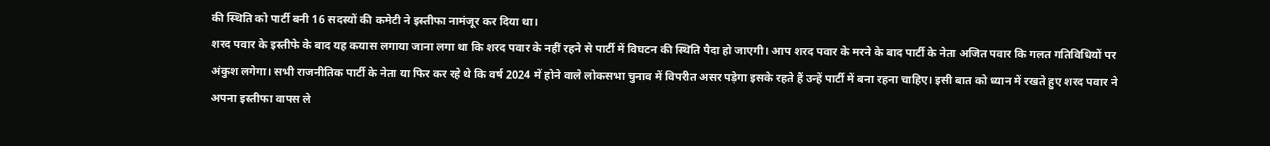की स्थिति को पार्टी बनी 16 सदस्यों की कमेटी ने इस्तीफा नामंजूर कर दिया था।
शरद पवार के इस्तीफे के बाद यह कयास लगाया जाना लगा था कि शरद पवार के नहीं रहने से पार्टी में विघटन की स्थिति पैदा हो जाएगी। आप शरद पवार के मरने के बाद पार्टी के नेता अजित पवार कि गलत गतिविधियों पर अंकुश लगेगा। सभी राजनीतिक पार्टी के नेता या फिर कर रहे थे कि वर्ष 2024 में होने वाले लोकसभा चुनाव में विपरीत असर पड़ेगा इसके रहते हैं उन्हें पार्टी में बना रहना चाहिए। इसी बात को ध्यान में रखते हुए शरद पवार ने अपना इस्तीफा वापस ले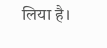लिया है।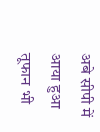अबे सीपी में आया हुआ तूफान भी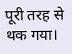पूरी तरह से थक गया।